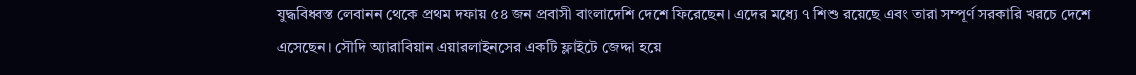যুদ্ধবিধ্বস্ত লেবানন থেকে প্রথম দফায় ৫৪ জন প্রবাসী বাংলাদেশি দেশে ফিরেছেন। এদের মধ্যে ৭ শিশু রয়েছে এবং তারা সম্পূর্ণ সরকারি খরচে দেশে এসেছেন। সৌদি অ্যারাবিয়ান এয়ারলাইনসের একটি ফ্লাইটে জেদ্দা হয়ে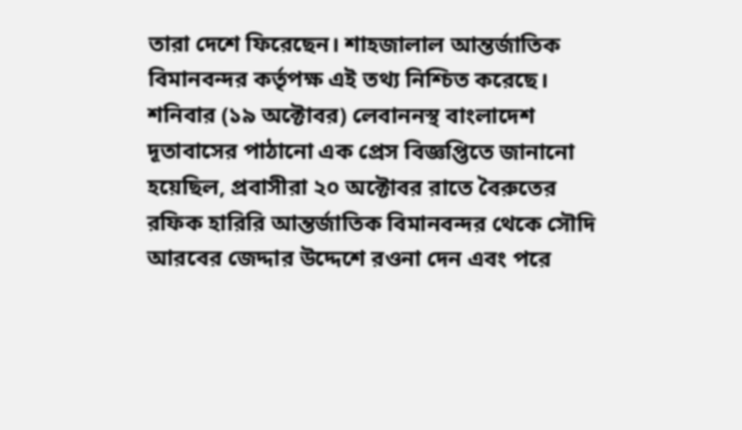তারা দেশে ফিরেছেন। শাহজালাল আন্তর্জাতিক বিমানবন্দর কর্তৃপক্ষ এই তথ্য নিশ্চিত করেছে।
শনিবার (১৯ অক্টোবর) লেবাননস্থ বাংলাদেশ দূতাবাসের পাঠানো এক প্রেস বিজ্ঞপ্তিতে জানানো হয়েছিল, প্রবাসীরা ২০ অক্টোবর রাতে বৈরুতের রফিক হারিরি আন্তর্জাতিক বিমানবন্দর থেকে সৌদি আরবের জেদ্দার উদ্দেশে রওনা দেন এবং পরে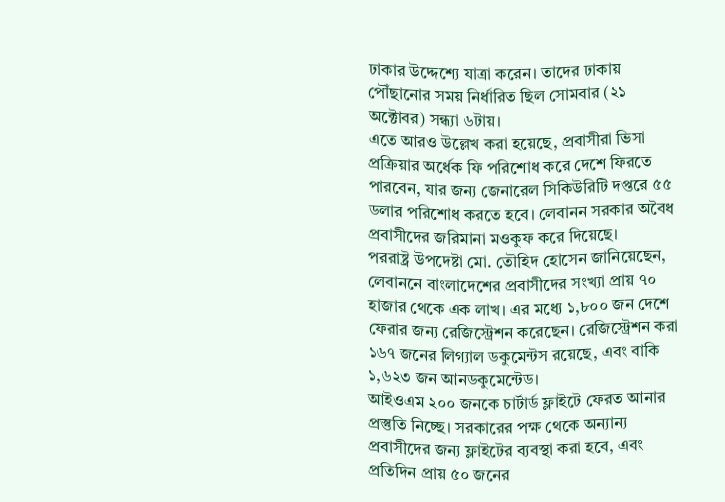ঢাকার উদ্দেশ্যে যাত্রা করেন। তাদের ঢাকায় পৌঁছানোর সময় নির্ধারিত ছিল সোমবার (২১ অক্টোবর) সন্ধ্যা ৬টায়।
এতে আরও উল্লেখ করা হয়েছে, প্রবাসীরা ভিসা প্রক্রিয়ার অর্ধেক ফি পরিশোধ করে দেশে ফিরতে পারবেন, যার জন্য জেনারেল সিকিউরিটি দপ্তরে ৫৫ ডলার পরিশোধ করতে হবে। লেবানন সরকার অবৈধ প্রবাসীদের জরিমানা মওকুফ করে দিয়েছে।
পররাষ্ট্র উপদেষ্টা মো. তৌহিদ হোসেন জানিয়েছেন, লেবাননে বাংলাদেশের প্রবাসীদের সংখ্যা প্রায় ৭০ হাজার থেকে এক লাখ। এর মধ্যে ১,৮০০ জন দেশে ফেরার জন্য রেজিস্ট্রেশন করেছেন। রেজিস্ট্রেশন করা ১৬৭ জনের লিগ্যাল ডকুমেন্টস রয়েছে, এবং বাকি ১,৬২৩ জন আনডকুমেন্টেড।
আইওএম ২০০ জনকে চার্টার্ড ফ্লাইটে ফেরত আনার প্রস্তুতি নিচ্ছে। সরকারের পক্ষ থেকে অন্যান্য প্রবাসীদের জন্য ফ্লাইটের ব্যবস্থা করা হবে, এবং প্রতিদিন প্রায় ৫০ জনের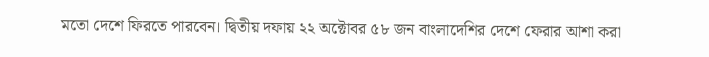মতো দেশে ফিরতে পারবেন। দ্বিতীয় দফায় ২২ অক্টোবর ৫৮ জন বাংলাদেশির দেশে ফেরার আশা করা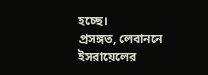হচ্ছে।
প্রসঙ্গত, লেবাননে ইসরায়েলের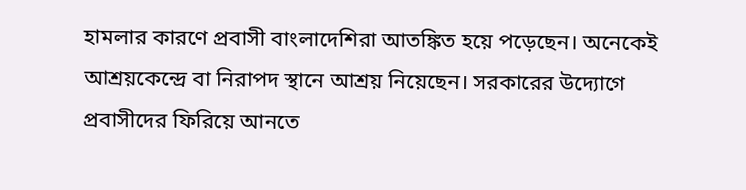হামলার কারণে প্রবাসী বাংলাদেশিরা আতঙ্কিত হয়ে পড়েছেন। অনেকেই আশ্রয়কেন্দ্রে বা নিরাপদ স্থানে আশ্রয় নিয়েছেন। সরকারের উদ্যোগে প্রবাসীদের ফিরিয়ে আনতে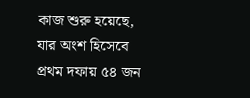কাজ শুরু হয়েছে, যার অংশ হিসেবে প্রথম দফায় ৫৪ জন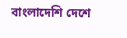বাংলাদেশি দেশে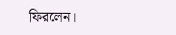ফিরলেন।